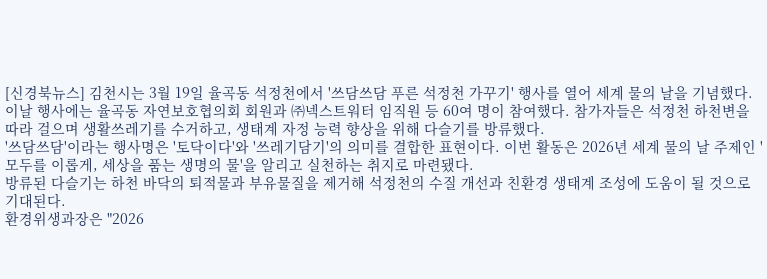[신경북뉴스] 김천시는 3월 19일 율곡동 석정천에서 '쓰담쓰담 푸른 석정천 가꾸기' 행사를 열어 세계 물의 날을 기념했다.
이날 행사에는 율곡동 자연보호협의회 회원과 ㈜넥스트워터 임직원 등 60여 명이 참여했다. 참가자들은 석정천 하천변을 따라 걸으며 생활쓰레기를 수거하고, 생태계 자정 능력 향상을 위해 다슬기를 방류했다.
'쓰담쓰담'이라는 행사명은 '토닥이다'와 '쓰레기담기'의 의미를 결합한 표현이다. 이번 활동은 2026년 세계 물의 날 주제인 '모두를 이롭게, 세상을 품는 생명의 물'을 알리고 실천하는 취지로 마련됐다.
방류된 다슬기는 하천 바닥의 퇴적물과 부유물질을 제거해 석정천의 수질 개선과 친환경 생태계 조성에 도움이 될 것으로 기대된다.
환경위생과장은 "2026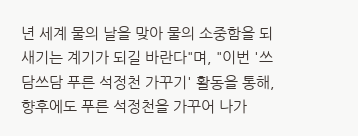년 세계 물의 날을 맞아 물의 소중함을 되새기는 계기가 되길 바란다"며, "이번 '쓰담쓰담 푸른 석정천 가꾸기' 활동을 통해, 향후에도 푸른 석정천을 가꾸어 나가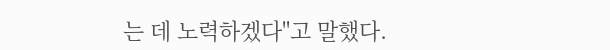는 데 노력하겠다"고 말했다.